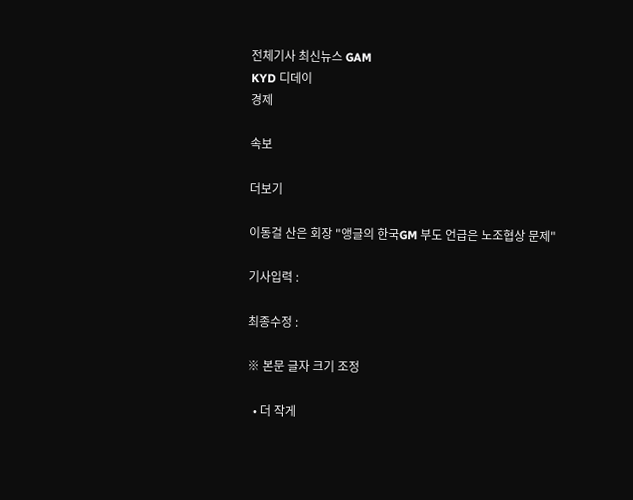전체기사 최신뉴스 GAM
KYD 디데이
경제

속보

더보기

이동걸 산은 회장 "앵글의 한국GM 부도 언급은 노조협상 문제"

기사입력 :

최종수정 :

※ 본문 글자 크기 조정

  • 더 작게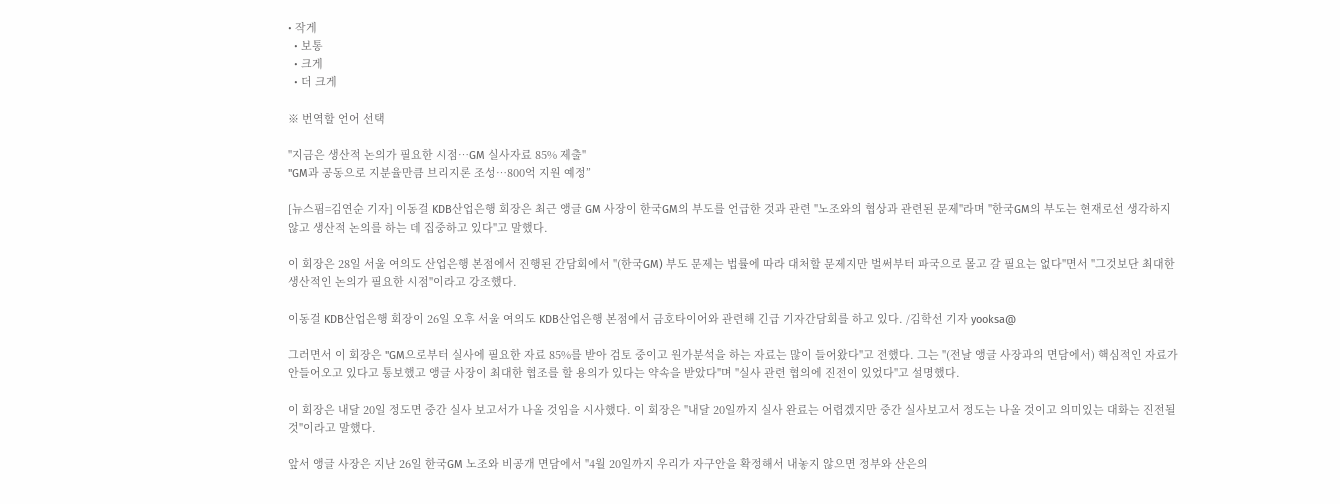• 작게
  • 보통
  • 크게
  • 더 크게

※ 번역할 언어 선택

"지금은 생산적 논의가 필요한 시점…GM 실사자료 85% 제출"
"GM과 공동으로 지분율만큼 브리지론 조성…800억 지원 예정”

[뉴스핌=김연순 기자] 이동걸 KDB산업은행 회장은 최근 앵글 GM 사장이 한국GM의 부도를 언급한 것과 관련 "노조와의 협상과 관련된 문제"라며 "한국GM의 부도는 현재로선 생각하지 않고 생산적 논의를 하는 데 집중하고 있다"고 말했다.

이 회장은 28일 서울 여의도 산업은행 본점에서 진행된 간담회에서 "(한국GM) 부도 문제는 법률에 따라 대처할 문제지만 벌써부터 파국으로 몰고 갈 필요는 없다"면서 "그것보단 최대한 생산적인 논의가 필요한 시점"이라고 강조했다.

이동걸 KDB산업은행 회장이 26일 오후 서울 여의도 KDB산업은행 본점에서 금호타이어와 관련해 긴급 기자간담회를 하고 있다. /김학선 기자 yooksa@

그러면서 이 회장은 "GM으로부터 실사에 필요한 자료 85%를 받아 검토 중이고 원가분석을 하는 자료는 많이 들어왔다"고 전했다. 그는 "(전날 앵글 사장과의 면담에서) 핵심적인 자료가 안들어오고 있다고 통보했고 앵글 사장이 최대한 협조를 할 용의가 있다는 약속을 받았다"며 "실사 관련 협의에 진전이 있었다"고 설명했다.

이 회장은 내달 20일 정도면 중간 실사 보고서가 나올 것임을 시사했다. 이 회장은 "내달 20일까지 실사 완료는 어렵겠지만 중간 실사보고서 정도는 나올 것이고 의미있는 대화는 진전될 것"이라고 말했다.

앞서 앵글 사장은 지난 26일 한국GM 노조와 비공개 면담에서 "4월 20일까지 우리가 자구안을 확정해서 내놓지 않으면 정부와 산은의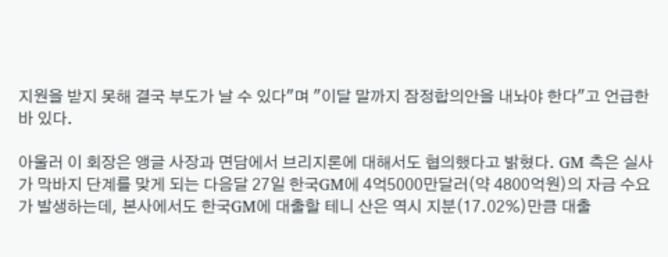지원을 받지 못해 결국 부도가 날 수 있다"며 "이달 말까지 잠정합의안을 내놔야 한다"고 언급한 바 있다.

아울러 이 회장은 앵글 사장과 면담에서 브리지론에 대해서도 협의했다고 밝혔다. GM 측은 실사가 막바지 단계를 맞게 되는 다음달 27일 한국GM에 4억5000만달러(약 4800억원)의 자금 수요가 발생하는데, 본사에서도 한국GM에 대출할 테니 산은 역시 지분(17.02%)만큼 대출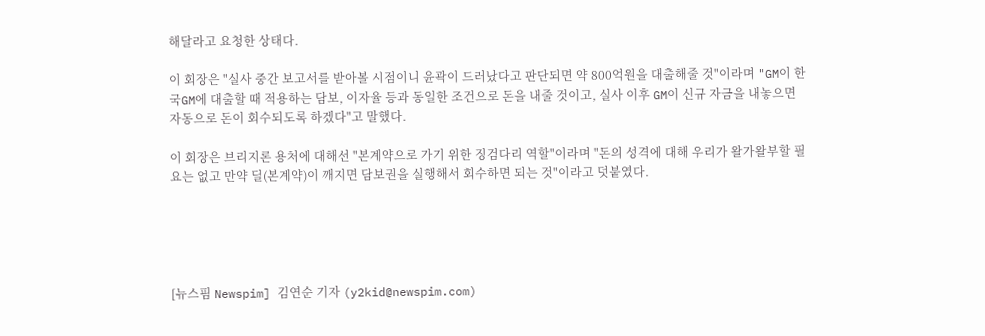해달라고 요청한 상태다.

이 회장은 "실사 중간 보고서를 받아볼 시점이니 윤곽이 드러났다고 판단되면 약 800억원을 대출해줄 것"이라며 "GM이 한국GM에 대출할 때 적용하는 담보, 이자율 등과 동일한 조건으로 돈을 내줄 것이고, 실사 이후 GM이 신규 자금을 내놓으면 자동으로 돈이 회수되도록 하겠다"고 말했다.

이 회장은 브리지론 용처에 대해선 "본계약으로 가기 위한 징검다리 역할"이라며 "돈의 성격에 대해 우리가 왈가왈부할 필요는 없고 만약 딜(본계약)이 깨지면 담보권을 실행해서 회수하면 되는 것"이라고 덧붙였다.





[뉴스핌 Newspim] 김연순 기자 (y2kid@newspim.com)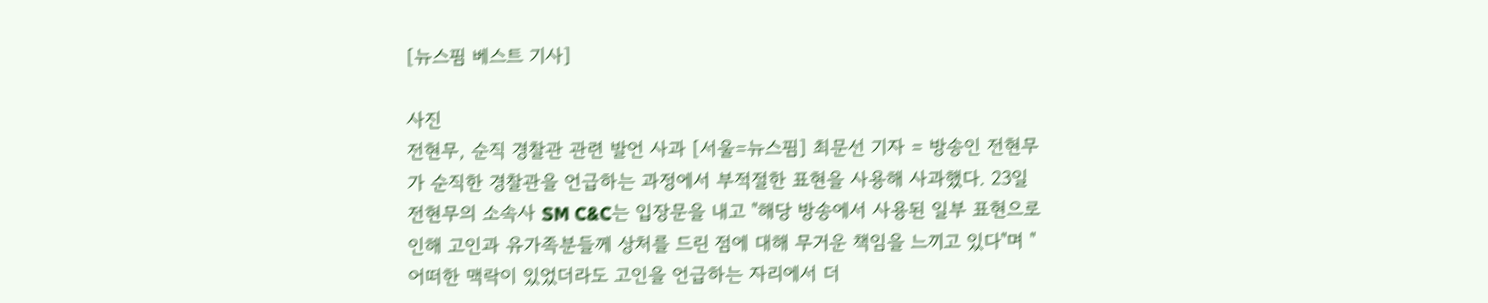[뉴스핌 베스트 기사]

사진
전현무, 순직 경찰관 관련 발언 사과 [서울=뉴스핌] 최문선 기자 = 방송인 전현무가 순직한 경찰관을 언급하는 과정에서 부적절한 표현을 사용해 사과했다. 23일 전현무의 소속사 SM C&C는 입장문을 내고 "해당 방송에서 사용된 일부 표현으로 인해 고인과 유가족분들께 상처를 드린 점에 대해 무거운 책임을 느끼고 있다"며 "어떠한 맥락이 있었더라도 고인을 언급하는 자리에서 더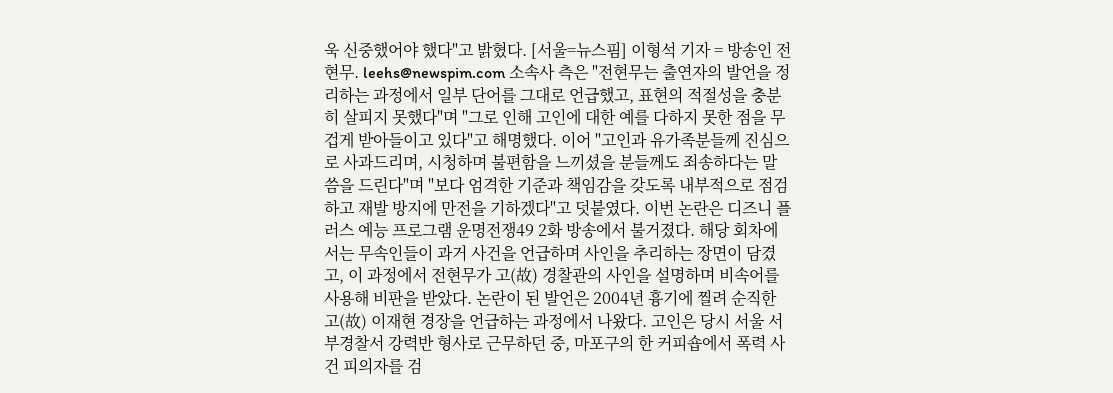욱 신중했어야 했다"고 밝혔다. [서울=뉴스핌] 이형석 기자 = 방송인 전현무. leehs@newspim.com 소속사 측은 "전현무는 출연자의 발언을 정리하는 과정에서 일부 단어를 그대로 언급했고, 표현의 적절성을 충분히 살피지 못했다"며 "그로 인해 고인에 대한 예를 다하지 못한 점을 무겁게 받아들이고 있다"고 해명했다. 이어 "고인과 유가족분들께 진심으로 사과드리며, 시청하며 불편함을 느끼셨을 분들께도 죄송하다는 말씀을 드린다"며 "보다 엄격한 기준과 책임감을 갖도록 내부적으로 점검하고 재발 방지에 만전을 기하겠다"고 덧붙였다. 이번 논란은 디즈니 플러스 예능 프로그램 운명전쟁49 2화 방송에서 불거졌다. 해당 회차에서는 무속인들이 과거 사건을 언급하며 사인을 추리하는 장면이 담겼고, 이 과정에서 전현무가 고(故) 경찰관의 사인을 설명하며 비속어를 사용해 비판을 받았다. 논란이 된 발언은 2004년 흉기에 찔려 순직한 고(故) 이재현 경장을 언급하는 과정에서 나왔다. 고인은 당시 서울 서부경찰서 강력반 형사로 근무하던 중, 마포구의 한 커피숍에서 폭력 사건 피의자를 검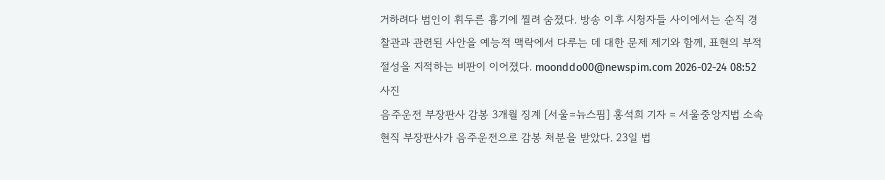거하려다 범인이 휘두른 흉기에 찔려 숨졌다. 방송 이후 시청자들 사이에서는 순직 경찰관과 관련된 사안을 예능적 맥락에서 다루는 데 대한 문제 제기와 함께, 표현의 부적절성을 지적하는 비판이 이어졌다. moonddo00@newspim.com 2026-02-24 08:52
사진
음주운전 부장판사 감봉 3개월 징계 [서울=뉴스핌] 홍석희 기자 = 서울중앙지법 소속 현직 부장판사가 음주운전으로 감봉 처분을 받았다. 23일 법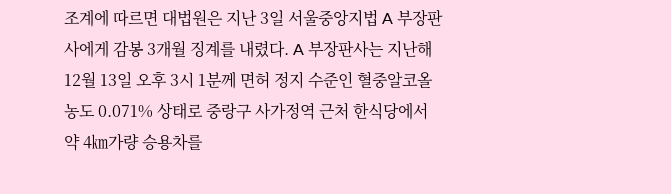조계에 따르면 대법원은 지난 3일 서울중앙지법 A 부장판사에게 감봉 3개월 징계를 내렸다. A 부장판사는 지난해 12월 13일 오후 3시 1분께 면허 정지 수준인 혈중알코올농도 0.071% 상태로 중랑구 사가정역 근처 한식당에서 약 4㎞가량 승용차를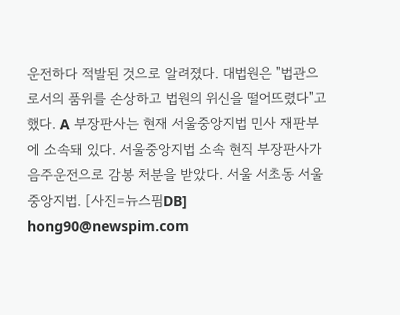운전하다 적발된 것으로 알려졌다. 대법원은 "법관으로서의 품위를 손상하고 법원의 위신을 떨어뜨렸다"고 했다. A 부장판사는 현재 서울중앙지법 민사 재판부에 소속돼 있다. 서울중앙지법 소속 현직 부장판사가 음주운전으로 감봉 처분을 받았다. 서울 서초동 서울중앙지법. [사진=뉴스핌DB] hong90@newspim.com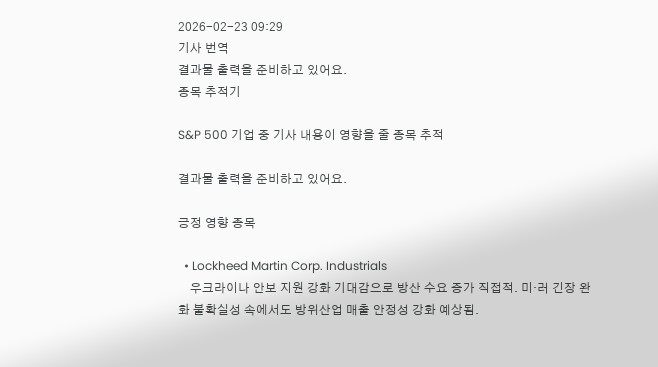2026-02-23 09:29
기사 번역
결과물 출력을 준비하고 있어요.
종목 추적기

S&P 500 기업 중 기사 내용이 영향을 줄 종목 추적

결과물 출력을 준비하고 있어요.

긍정 영향 종목

  • Lockheed Martin Corp. Industrials
    우크라이나 안보 지원 강화 기대감으로 방산 수요 증가 직접적. 미·러 긴장 완화 불확실성 속에서도 방위산업 매출 안정성 강화 예상됨.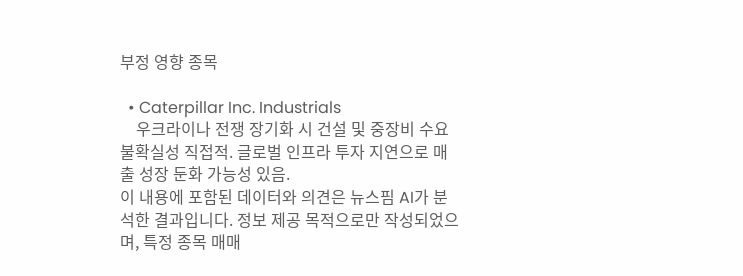부정 영향 종목

  • Caterpillar Inc. Industrials
    우크라이나 전쟁 장기화 시 건설 및 중장비 수요 불확실성 직접적. 글로벌 인프라 투자 지연으로 매출 성장 둔화 가능성 있음.
이 내용에 포함된 데이터와 의견은 뉴스핌 AI가 분석한 결과입니다. 정보 제공 목적으로만 작성되었으며, 특정 종목 매매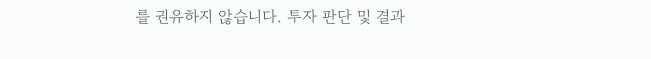를 권유하지 않습니다. 투자 판단 및 결과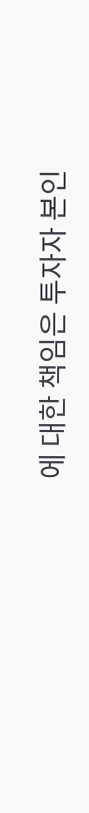에 대한 책임은 투자자 본인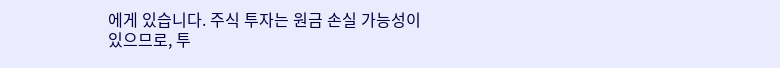에게 있습니다. 주식 투자는 원금 손실 가능성이 있으므로, 투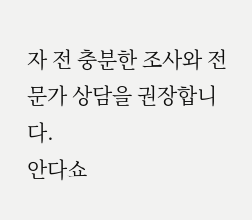자 전 충분한 조사와 전문가 상담을 권장합니다.
안다쇼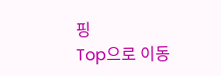핑
Top으로 이동